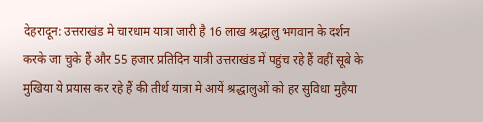देहरादून: उत्तराखंड मे चारधाम यात्रा जारी है 16 लाख श्रद्धालु भगवान के दर्शन करके जा चुके हैं और 55 हजार प्रतिदिन यात्री उत्तराखंड में पहुंच रहे हैं वहीं सूबे के मुखिया ये प्रयास कर रहे हैं की तीर्थ यात्रा मे आयें श्रद्धालुओं को हर सुविधा मुहैया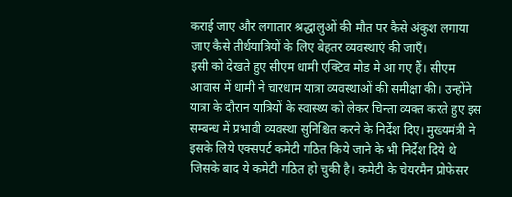कराई जाए और लगातार श्रद्धालुओं की मौत पर कैसे अंकुश लगाया जाए कैसे तीर्थयात्रियों के लिए बेहतर व्यवस्थाएं की जाएँ।
इसी को देखते हुए सीएम धामी एक्टिव मोड मे आ गए हैं। सीएम आवास में धामी ने चारधाम यात्रा व्यवस्थाओं की समीक्षा की। उन्होंने यात्रा के दौरान यात्रियों के स्वास्थ्य को लेकर चिन्ता व्यक्त करते हुए इस सम्बन्ध में प्रभावी व्यवस्था सुनिश्चित करने के निर्देश दिए। मुख्यमंत्री ने इसके लिये एक्सपर्ट कमेटी गठित किये जाने के भी निर्देश दिये थे जिसके बाद ये कमेटी गठित हो चुकी है। कमेटी के चेयरमैन प्रोफेसर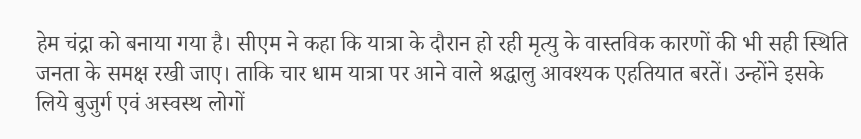हेम चंद्रा को बनाया गया है। सीएम ने कहा कि यात्रा के दौरान हो रही मृत्यु के वास्तविक कारणों की भी सही स्थिति जनता के समक्ष रखी जाए। ताकि चार धाम यात्रा पर आने वाले श्रद्धालु आवश्यक एहतियात बरतें। उन्होंने इसके लिये बुजुर्ग एवं अस्वस्थ लोगों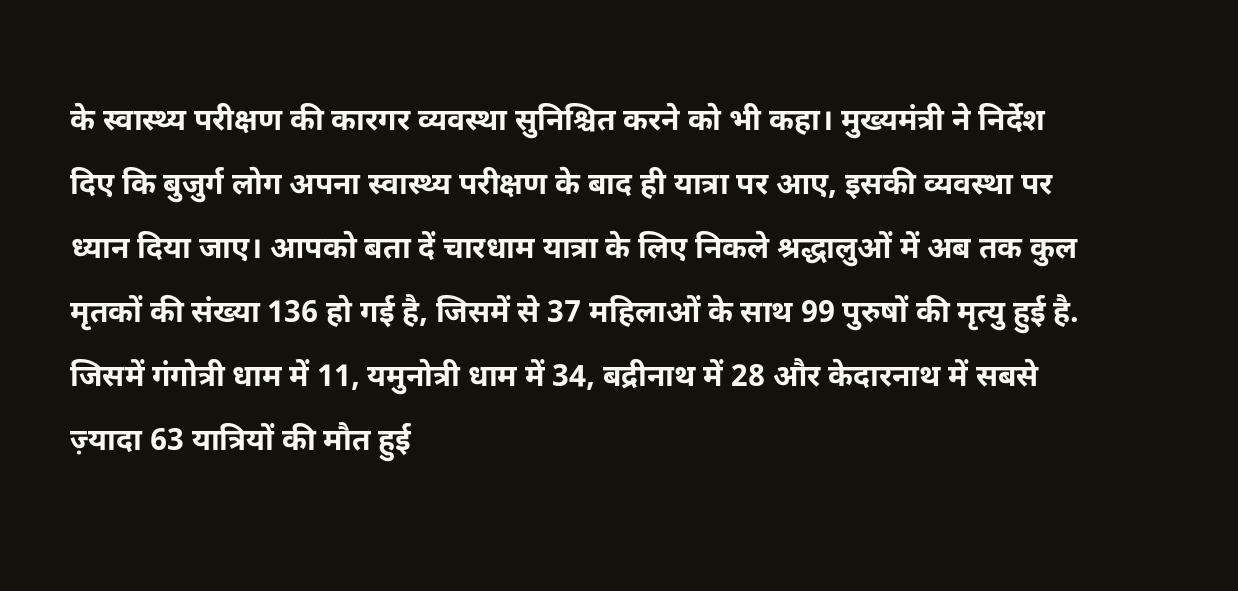के स्वास्थ्य परीक्षण की कारगर व्यवस्था सुनिश्चित करने को भी कहा। मुख्यमंत्री ने निर्देश दिए कि बुजुर्ग लोग अपना स्वास्थ्य परीक्षण के बाद ही यात्रा पर आए, इसकी व्यवस्था पर ध्यान दिया जाए। आपको बता दें चारधाम यात्रा के लिए निकले श्रद्धालुओं में अब तक कुल मृतकों की संख्या 136 हो गई है, जिसमें से 37 महिलाओं के साथ 99 पुरुषों की मृत्यु हुई है. जिसमें गंगोत्री धाम में 11, यमुनोत्री धाम में 34, बद्रीनाथ में 28 और केदारनाथ में सबसे ज़्यादा 63 यात्रियों की मौत हुई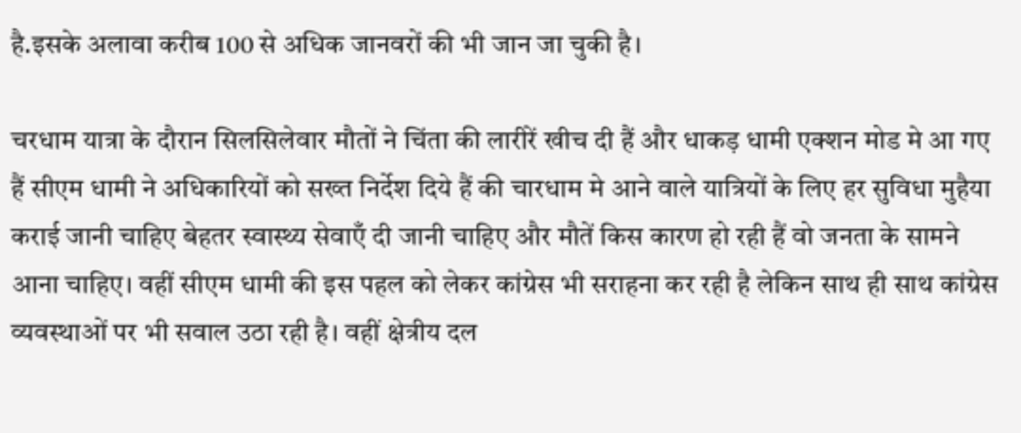है.इसके अलावा करीब 100 से अधिक जानवरों की भी जान जा चुकी है।

चरधाम यात्रा के दौरान सिलसिलेवार मौतों ने चिंता की लारीरें खीच दी हैं और धाकड़ धामी एक्शन मोड मे आ गए हैं सीएम धामी ने अधिकारियों को सख्त निर्देश दिये हैं की चारधाम मे आने वाले यात्रियों के लिए हर सुविधा मुहैया कराई जानी चाहिए बेहतर स्वास्थ्य सेवाएँ दी जानी चाहिए और मौतें किस कारण हो रही हैं वो जनता के सामने आना चाहिए। वहीं सीएम धामी की इस पहल को लेकर कांग्रेस भी सराहना कर रही है लेकिन साथ ही साथ कांग्रेस व्यवस्थाओं पर भी सवाल उठा रही है। वहीं क्षेत्रीय दल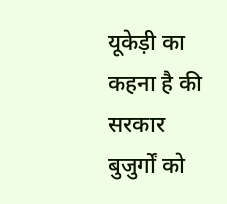यूकेड़ी का कहना है की सरकार बुजुर्गों को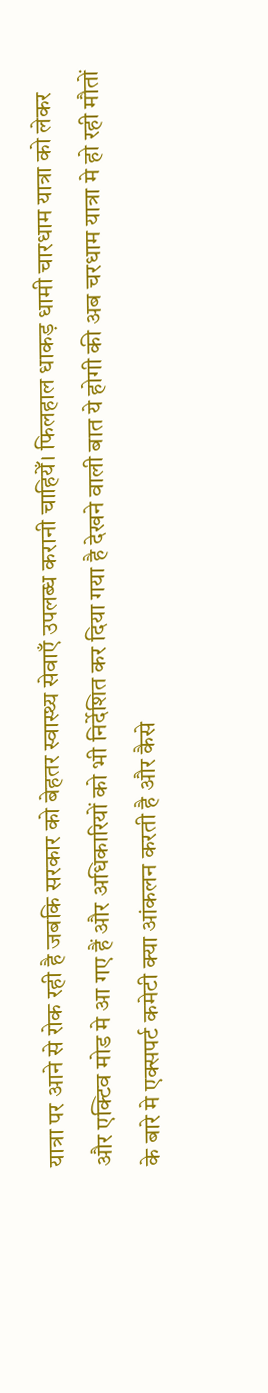यात्रा पर आने से रोक रही है जबकि सरकार को बेहतर स्वास्थ्य सेवाएँ उपलब्ध करानी चाहियेँ। फिलहाल धाकड़ धामी चारधाम यात्रा को लेकर और एक्टिव मोड मे आ गए हैं और अधिकारियों को भी निर्देशित कर दिया गया है देखने वाली बात ये होगी की अब चरधाम यात्रा मे हो रही मौतों के बारे मे एक्सपर्ट कमेटी क्या आंकलन करती है और कैसे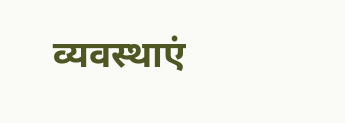व्यवस्थाएं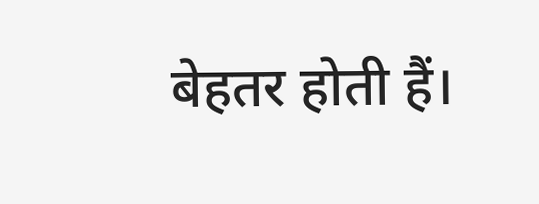बेहतर होती हैं।